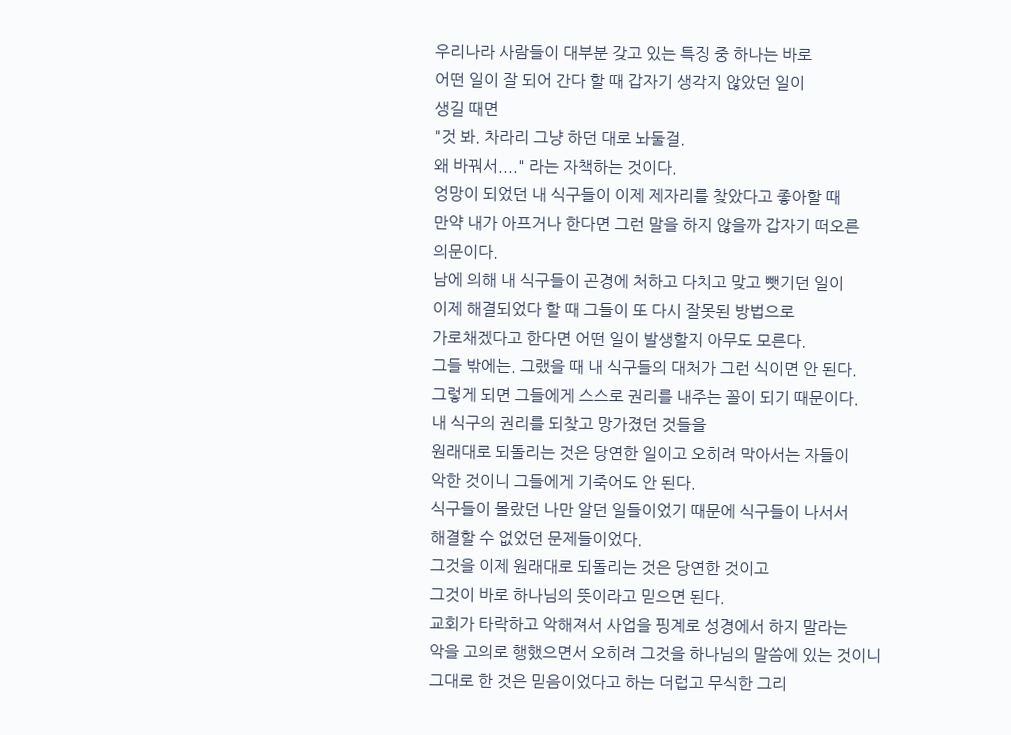우리나라 사람들이 대부분 갖고 있는 특징 중 하나는 바로
어떤 일이 잘 되어 간다 할 때 갑자기 생각지 않았던 일이
생길 때면
"것 봐. 차라리 그냥 하던 대로 놔둘걸.
왜 바꿔서...." 라는 자책하는 것이다.
엉망이 되었던 내 식구들이 이제 제자리를 찾았다고 좋아할 때
만약 내가 아프거나 한다면 그런 말을 하지 않을까 갑자기 떠오른
의문이다.
남에 의해 내 식구들이 곤경에 처하고 다치고 맞고 뺏기던 일이
이제 해결되었다 할 때 그들이 또 다시 잘못된 방법으로
가로채겠다고 한다면 어떤 일이 발생할지 아무도 모른다.
그들 밖에는. 그랬을 때 내 식구들의 대처가 그런 식이면 안 된다.
그렇게 되면 그들에게 스스로 권리를 내주는 꼴이 되기 때문이다.
내 식구의 권리를 되찾고 망가졌던 것들을
원래대로 되돌리는 것은 당연한 일이고 오히려 막아서는 자들이
악한 것이니 그들에게 기죽어도 안 된다.
식구들이 몰랐던 나만 알던 일들이었기 때문에 식구들이 나서서
해결할 수 없었던 문제들이었다.
그것을 이제 원래대로 되돌리는 것은 당연한 것이고
그것이 바로 하나님의 뜻이라고 믿으면 된다.
교회가 타락하고 악해져서 사업을 핑계로 성경에서 하지 말라는
악을 고의로 행했으면서 오히려 그것을 하나님의 말씀에 있는 것이니
그대로 한 것은 믿음이었다고 하는 더럽고 무식한 그리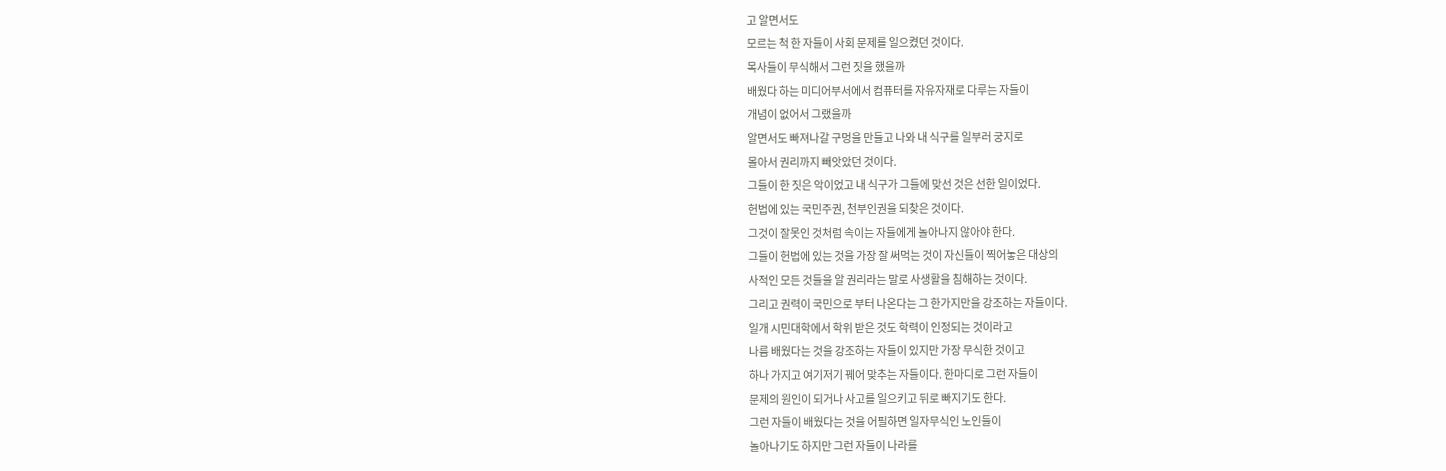고 알면서도
모르는 척 한 자들이 사회 문제를 일으켰던 것이다.
목사들이 무식해서 그런 짓을 했을까
배웠다 하는 미디어부서에서 컴퓨터를 자유자재로 다루는 자들이
개념이 없어서 그랬을까
알면서도 빠져나갈 구멍을 만들고 나와 내 식구를 일부러 궁지로
몰아서 권리까지 빼앗았던 것이다.
그들이 한 짓은 악이었고 내 식구가 그들에 맞선 것은 선한 일이었다.
헌법에 있는 국민주권, 천부인권을 되찾은 것이다.
그것이 잘못인 것처럼 속이는 자들에게 놀아나지 않아야 한다.
그들이 헌법에 있는 것을 가장 잘 써먹는 것이 자신들이 찍어놓은 대상의
사적인 모든 것들을 알 권리라는 말로 사생활을 침해하는 것이다.
그리고 권력이 국민으로 부터 나온다는 그 한가지만을 강조하는 자들이다.
일개 시민대학에서 학위 받은 것도 학력이 인정되는 것이라고
나름 배웠다는 것을 강조하는 자들이 있지만 가장 무식한 것이고
하나 가지고 여기저기 꿰어 맞추는 자들이다. 한마디로 그런 자들이
문제의 원인이 되거나 사고를 일으키고 뒤로 빠지기도 한다.
그런 자들이 배웠다는 것을 어필하면 일자무식인 노인들이
놀아나기도 하지만 그런 자들이 나라를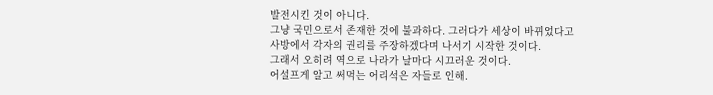발전시킨 것이 아니다.
그냥 국민으로서 존재한 것에 불과하다. 그러다가 세상이 바뀌었다고
사방에서 각자의 권리를 주장하겠다며 나서기 시작한 것이다.
그래서 오히려 역으로 나라가 날마다 시끄러운 것이다.
어설프게 알고 써먹는 어리석은 자들로 인해.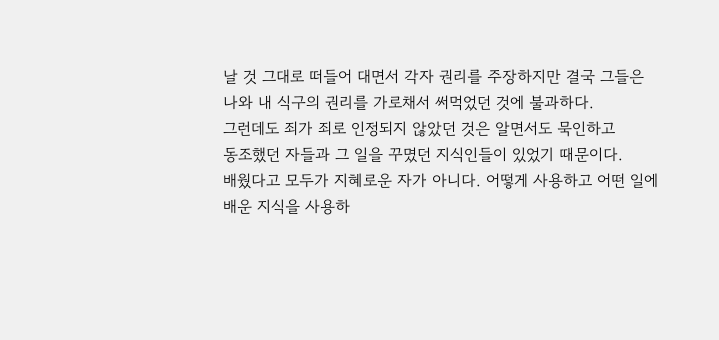날 것 그대로 떠들어 대면서 각자 권리를 주장하지만 결국 그들은
나와 내 식구의 권리를 가로채서 써먹었던 것에 불과하다.
그런데도 죄가 죄로 인정되지 않았던 것은 알면서도 묵인하고
동조했던 자들과 그 일을 꾸몄던 지식인들이 있었기 때문이다.
배웠다고 모두가 지혜로운 자가 아니다. 어떻게 사용하고 어떤 일에
배운 지식을 사용하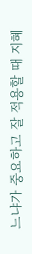느냐가 중요하고 잘 적용할 때 지혜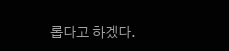롭다고 하겠다.